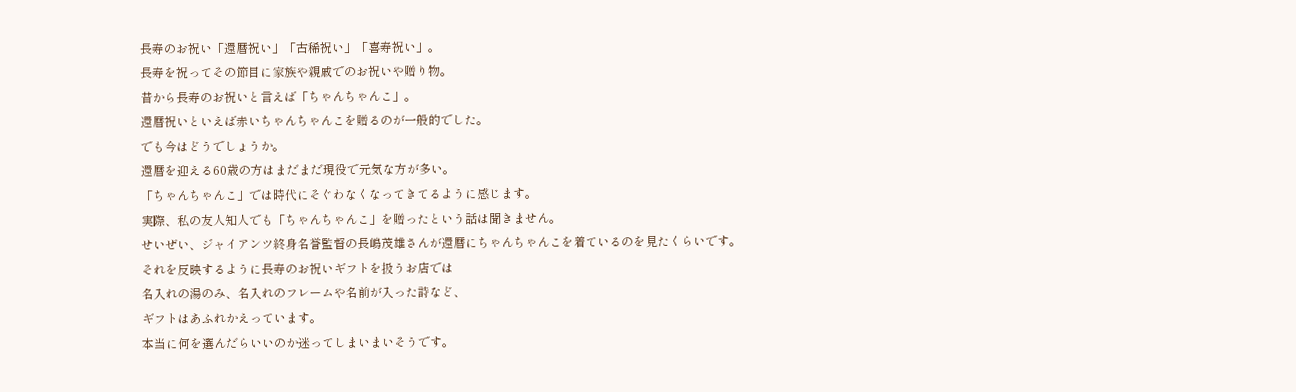長寿のお祝い「還暦祝い」「古稀祝い」「喜寿祝い」。
長寿を祝ってその節目に家族や親戚でのお祝いや贈り物。
昔から長寿のお祝いと言えば「ちゃんちゃんこ」。
還暦祝いといえば赤いちゃんちゃんこを贈るのが一般的でした。
でも今はどうでしょうか。
還暦を迎える60歳の方はまだまだ現役で元気な方が多い。
「ちゃんちゃんこ」では時代にそぐわなくなってきてるように感じます。
実際、私の友人知人でも「ちゃんちゃんこ」を贈ったという話は聞きません。
せいぜい、ジャイアンツ終身名誉監督の長嶋茂雄さんが還暦にちゃんちゃんこを着ているのを見たくらいです。
それを反映するように長寿のお祝いギフトを扱うお店では
名入れの湯のみ、名入れのフレームや名前が入った詩など、
ギフトはあふれかえっています。
本当に何を選んだらいいのか迷ってしまいまいそうです。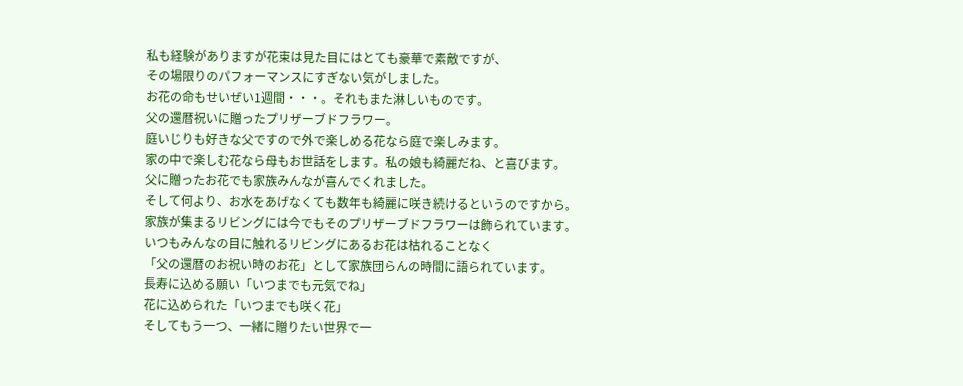私も経験がありますが花束は見た目にはとても豪華で素敵ですが、
その場限りのパフォーマンスにすぎない気がしました。
お花の命もせいぜい1週間・・・。それもまた淋しいものです。
父の還暦祝いに贈ったプリザーブドフラワー。
庭いじりも好きな父ですので外で楽しめる花なら庭で楽しみます。
家の中で楽しむ花なら母もお世話をします。私の娘も綺麗だね、と喜びます。
父に贈ったお花でも家族みんなが喜んでくれました。
そして何より、お水をあげなくても数年も綺麗に咲き続けるというのですから。
家族が集まるリビングには今でもそのプリザーブドフラワーは飾られています。
いつもみんなの目に触れるリビングにあるお花は枯れることなく
「父の還暦のお祝い時のお花」として家族団らんの時間に語られています。
長寿に込める願い「いつまでも元気でね」
花に込められた「いつまでも咲く花」
そしてもう一つ、一緒に贈りたい世界で一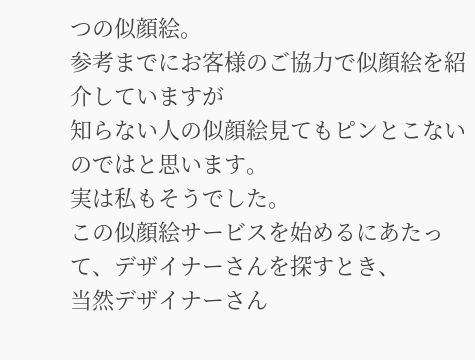つの似顔絵。
参考までにお客様のご協力で似顔絵を紹介していますが
知らない人の似顔絵見てもピンとこないのではと思います。
実は私もそうでした。
この似顔絵サービスを始めるにあたって、デザイナーさんを探すとき、
当然デザイナーさん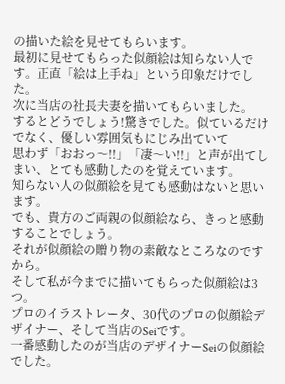の描いた絵を見せてもらいます。
最初に見せてもらった似顔絵は知らない人です。正直「絵は上手ね」という印象だけでした。
次に当店の社長夫妻を描いてもらいました。
するとどうでしょう!驚きでした。似ているだけでなく、優しい雰囲気もにじみ出ていて
思わず「おおっ〜!!」「凄〜い!!」と声が出てしまい、とても感動したのを覚えています。
知らない人の似顔絵を見ても感動はないと思います。
でも、貴方のご両親の似顔絵なら、きっと感動することでしょう。
それが似顔絵の贈り物の素敵なところなのですから。
そして私が今までに描いてもらった似顔絵は3つ。
プロのイラストレータ、30代のプロの似顔絵デザイナー、そして当店のSeiです。
一番感動したのが当店のデザイナーSeiの似顔絵でした。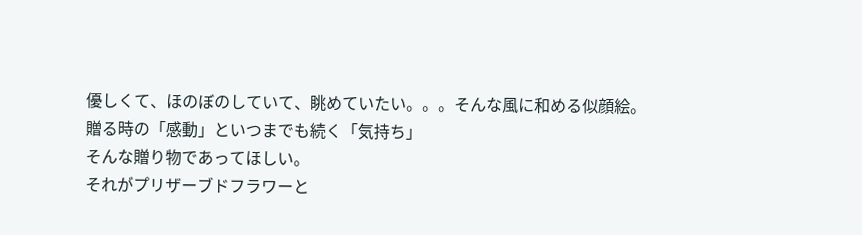優しくて、ほのぼのしていて、眺めていたい。。。そんな風に和める似顔絵。
贈る時の「感動」といつまでも続く「気持ち」
そんな贈り物であってほしい。
それがプリザーブドフラワーと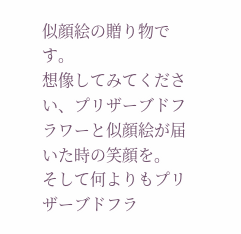似顔絵の贈り物です。
想像してみてください、プリザーブドフラワーと似顔絵が届いた時の笑顔を。
そして何よりもプリザーブドフラ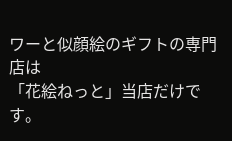ワーと似顔絵のギフトの専門店は
「花絵ねっと」当店だけです。